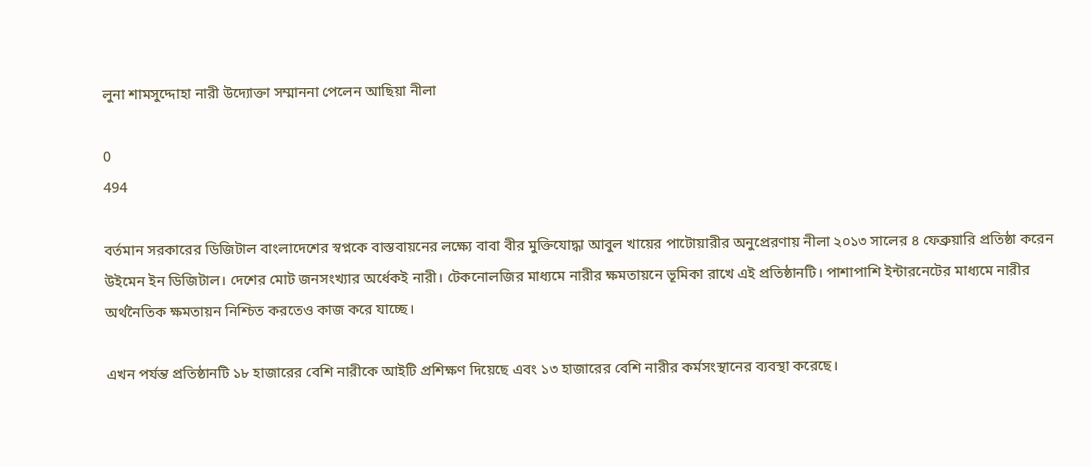লুনা শামসুদ্দোহা নারী উদ্যোক্তা সম্মাননা পেলেন আছিয়া নীলা

0
494

বর্তমান সরকারের ডিজিটাল বাংলাদেশের স্বপ্নকে বাস্তবায়নের লক্ষ্যে বাবা বীর মুক্তিযোদ্ধা আবুল খায়ের পাটোয়ারীর অনুপ্রেরণায় নীলা ২০১৩ সালের ৪ ফেব্রুয়ারি প্রতিষ্ঠা করেন উইমেন ইন ডিজিটাল। দেশের মোট জনসংখ্যার অর্ধেকই নারী। টেকনোলজির মাধ্যমে নারীর ক্ষমতায়নে ভূমিকা রাখে এই প্রতিষ্ঠানটি। পাশাপাশি ইন্টারনেটের মাধ্যমে নারীর অর্থনৈতিক ক্ষমতায়ন নিশ্চিত করতেও কাজ করে যাচ্ছে।

এখন পর্যন্ত প্রতিষ্ঠানটি ১৮ হাজারের বেশি নারীকে আইটি প্রশিক্ষণ দিয়েছে এবং ১৩ হাজারের বেশি নারীর কর্মসংস্থানের ব্যবস্থা করেছে।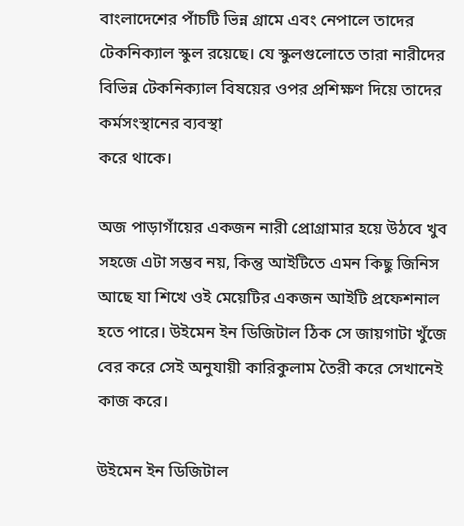বাংলাদেশের পাঁচটি ভিন্ন গ্রামে এবং নেপালে তাদের টেকনিক্যাল স্কুল রয়েছে। যে স্কুলগুলোতে তারা নারীদের বিভিন্ন টেকনিক্যাল বিষয়ের ওপর প্রশিক্ষণ দিয়ে তাদের কর্মসংস্থানের ব্যবস্থা
করে থাকে।

অজ পাড়াগাঁয়ের একজন নারী প্রোগ্রামার হয়ে উঠবে খুব সহজে এটা সম্ভব নয়, কিন্তু আইটিতে এমন কিছু জিনিস আছে যা শিখে ওই মেয়েটির একজন আইটি প্রফেশনাল হতে পারে। উইমেন ইন ডিজিটাল ঠিক সে জায়গাটা খুঁজে বের করে সেই অনুযায়ী কারিকুলাম তৈরী করে সেখানেই কাজ করে।

উইমেন ইন ডিজিটাল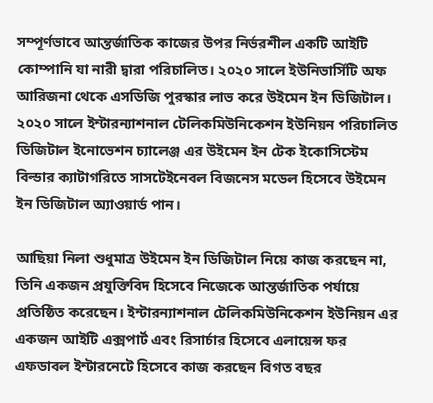সম্পূর্ণভাবে আন্তর্জাতিক কাজের উপর নির্ভরশীল একটি আইটি কোম্পানি যা নারী দ্বারা পরিচালিত। ২০২০ সালে ইউনিভার্সিটি অফ আরিজনা থেকে এসডিজি পুরস্কার লাভ করে উইমেন ইন ডিজিটাল। ২০২০ সালে ইন্টারন্যাশনাল টেলিকমিউনিকেশন ইউনিয়ন পরিচালিত ডিজিটাল ইনোভেশন চ্যালেঞ্জ এর উইমেন ইন টেক ইকোসিস্টেম বিল্ডার ক্যাটাগরিতে সাসটেইনেবল বিজনেস মডেল হিসেবে উইমেন ইন ডিজিটাল অ্যাওয়ার্ড পান।

আছিয়া নিলা শুধুমাত্র উইমেন ইন ডিজিটাল নিয়ে কাজ করছেন না, তিনি একজন প্রযুক্তিবিদ হিসেবে নিজেকে আন্তর্জাতিক পর্যায়ে প্রতিষ্ঠিত করেছেন। ইন্টারন্যাশনাল টেলিকমিউনিকেশন ইউনিয়ন এর একজন আইটি এক্সপার্ট এবং রিসার্চার হিসেবে এলায়েন্স ফর এফডাবল ইন্টারনেটে হিসেবে কাজ করছেন বিগত বছর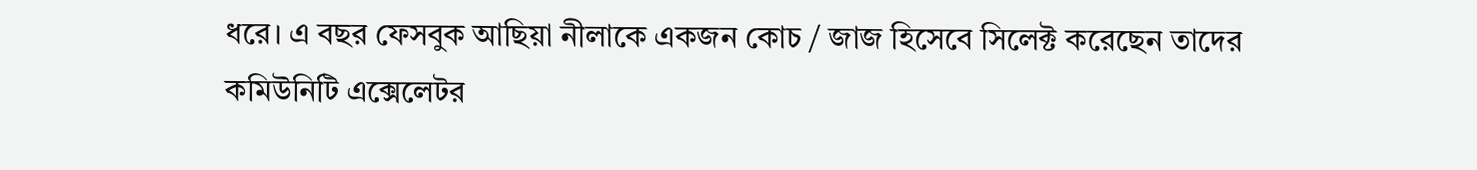ধরে। এ বছর ফেসবুক আছিয়া নীলাকে একজন কোচ / জাজ হিসেবে সিলেক্ট করেছেন তাদের কমিউনিটি এক্সেলেটর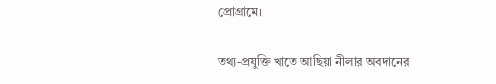প্রোগ্রামে।

তথ্য-প্রযুক্তি খাতে আছিয়া নীলার অবদানের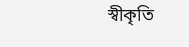স্বীকৃতি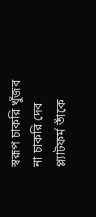স্বরূপ চাকরি খুঁজব না চাকরি দেব প্ল্যাটফর্ম তাঁকে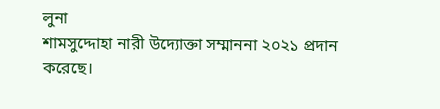লুনা
শামসুদ্দোহা নারী উদ্যোক্তা সম্মাননা ২০২১ প্রদান করেছে।